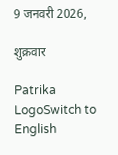9 जनवरी 2026,

शुक्रवार

Patrika LogoSwitch to English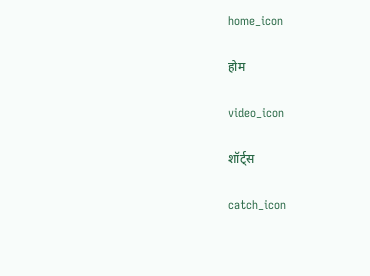home_icon

होम

video_icon

शॉर्ट्स

catch_icon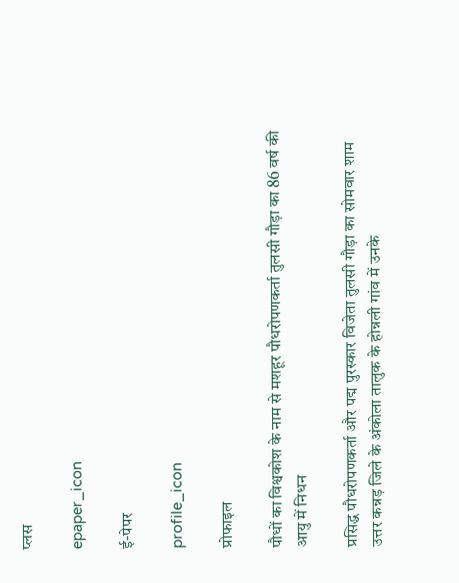प्लस

epaper_icon

ई-पेपर

profile_icon

प्रोफाइल

पौधों का विश्वकोश के नाम से मशहूर पौधरोपणकर्ता तुलसी गौड़ा का 86 वर्ष की आयु में निधन

प्रसिद्ध पौधरोपणकर्ता और पद्म पुरस्कार विजेता तुलसी गौड़ा का सोमवार शाम उत्तर कन्नड़ जिले के अंकोला तालुक के होन्नली गांव में उनके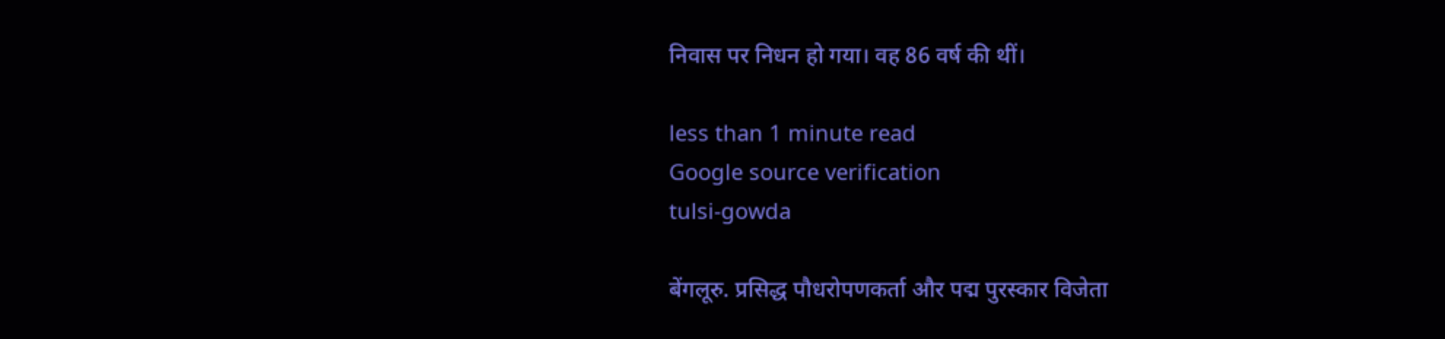निवास पर निधन हो गया। वह 86 वर्ष की थीं।

less than 1 minute read
Google source verification
tulsi-gowda

बेंगलूरु. प्रसिद्ध पौधरोपणकर्ता और पद्म पुरस्कार विजेता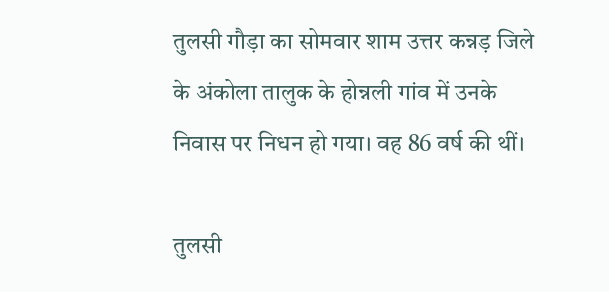तुलसी गौड़ा का सोमवार शाम उत्तर कन्नड़ जिले के अंकोला तालुक के होन्नली गांव में उनके निवास पर निधन हो गया। वह 86 वर्ष की थीं।

तुलसी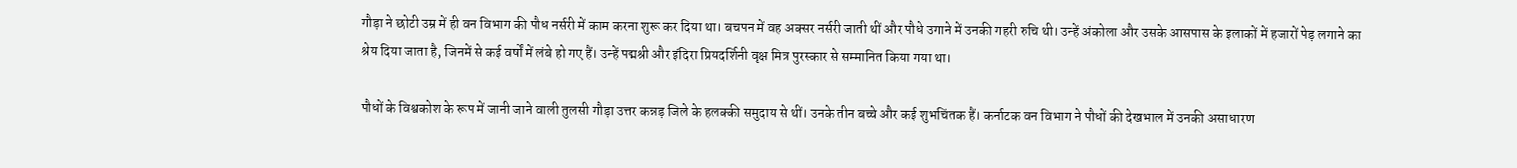गौड़ा ने छोटी उम्र में ही वन विभाग की पौध नर्सरी में काम करना शुरू कर दिया था। बचपन में वह अक्सर नर्सरी जाती थीं और पौधे उगाने में उनकी गहरी रुचि थी। उन्हें अंकोला और उसके आसपास के इलाकों में हजारों पेड़ लगाने का श्रेय दिया जाता है, जिनमें से कई वर्षों में लंबे हो गए हैं। उन्हें पद्मश्री और इंदिरा प्रियदर्शिनी वृक्ष मित्र पुरस्कार से सम्मानित किया गया था।

पौधों के विश्वकोश के रूप में जानी जाने वाली तुलसी गौड़ा उत्तर कन्नड़ जिले के हलक्की समुदाय से थीं। उनके तीन बच्चे और कई शुभचिंतक हैं। कर्नाटक वन विभाग ने पौधों की देखभाल में उनकी असाधारण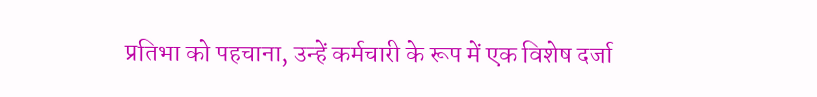प्रतिभा को पहचाना, उन्हें कर्मचारी के रूप में एक विशेष दर्जा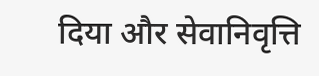दिया और सेवानिवृत्ति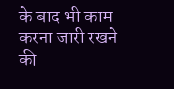के बाद भी काम करना जारी रखने की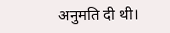अनुमति दी थी।